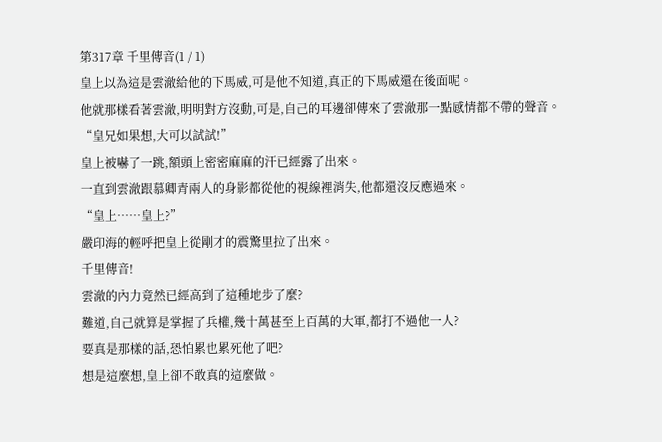第317章 千里傳音(1 / 1)
皇上以為這是雲澈給他的下馬威,可是他不知道,真正的下馬威還在後面呢。
他就那樣看著雲澈,明明對方沒動,可是,自己的耳邊卻傳來了雲澈那一點感情都不帶的聲音。
“皇兄如果想,大可以試試!”
皇上被嚇了一跳,額頭上密密麻麻的汗已經露了出來。
一直到雲澈跟慕卿青兩人的身影都從他的視線裡消失,他都還沒反應過來。
“皇上……皇上?”
嚴印海的輕呼把皇上從剛才的震驚里拉了出來。
千里傳音!
雲澈的內力竟然已經高到了這種地步了麼?
難道,自己就算是掌握了兵權,幾十萬甚至上百萬的大軍,都打不過他一人?
要真是那樣的話,恐怕累也累死他了吧?
想是這麼想,皇上卻不敢真的這麼做。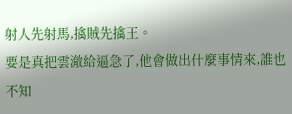射人先射馬,擒賊先擒王。
要是真把雲澈給逼急了,他會做出什麼事情來,誰也不知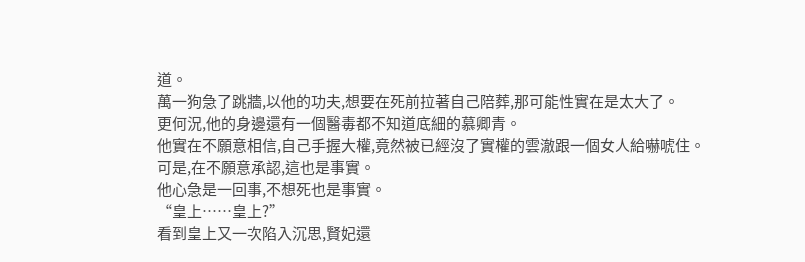道。
萬一狗急了跳牆,以他的功夫,想要在死前拉著自己陪葬,那可能性實在是太大了。
更何況,他的身邊還有一個醫毒都不知道底細的慕卿青。
他實在不願意相信,自己手握大權,竟然被已經沒了實權的雲澈跟一個女人給嚇唬住。
可是,在不願意承認,這也是事實。
他心急是一回事,不想死也是事實。
“皇上……皇上?”
看到皇上又一次陷入沉思,賢妃還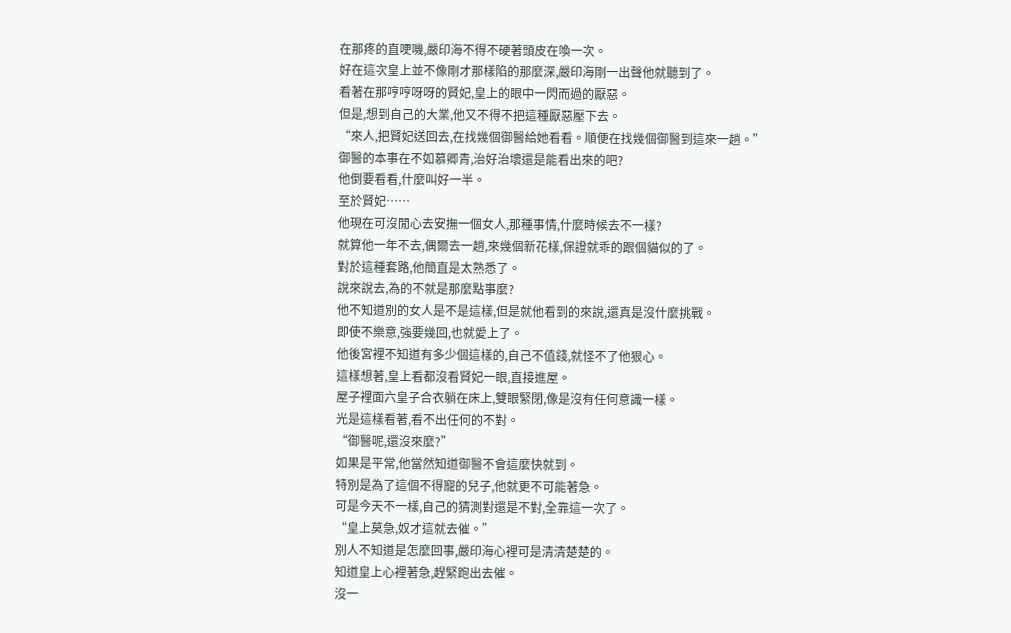在那疼的直哽嘰,嚴印海不得不硬著頭皮在喚一次。
好在這次皇上並不像剛才那樣陷的那麼深,嚴印海剛一出聲他就聽到了。
看著在那哼哼呀呀的賢妃,皇上的眼中一閃而過的厭惡。
但是,想到自己的大業,他又不得不把這種厭惡壓下去。
“來人,把賢妃送回去,在找幾個御醫給她看看。順便在找幾個御醫到這來一趟。”
御醫的本事在不如慕卿青,治好治壞還是能看出來的吧?
他倒要看看,什麼叫好一半。
至於賢妃……
他現在可沒閒心去安撫一個女人,那種事情,什麼時候去不一樣?
就算他一年不去,偶爾去一趟,來幾個新花樣,保證就乖的跟個貓似的了。
對於這種套路,他簡直是太熟悉了。
說來說去,為的不就是那麼點事麼?
他不知道別的女人是不是這樣,但是就他看到的來說,還真是沒什麼挑戰。
即使不樂意,強要幾回,也就愛上了。
他後宮裡不知道有多少個這樣的,自己不值錢,就怪不了他狠心。
這樣想著,皇上看都沒看賢妃一眼,直接進屋。
屋子裡面六皇子合衣躺在床上,雙眼緊閉,像是沒有任何意識一樣。
光是這樣看著,看不出任何的不對。
“御醫呢,還沒來麼?”
如果是平常,他當然知道御醫不會這麼快就到。
特別是為了這個不得寵的兒子,他就更不可能著急。
可是今天不一樣,自己的猜測對還是不對,全靠這一次了。
“皇上莫急,奴才這就去催。”
別人不知道是怎麼回事,嚴印海心裡可是清清楚楚的。
知道皇上心裡著急,趕緊跑出去催。
沒一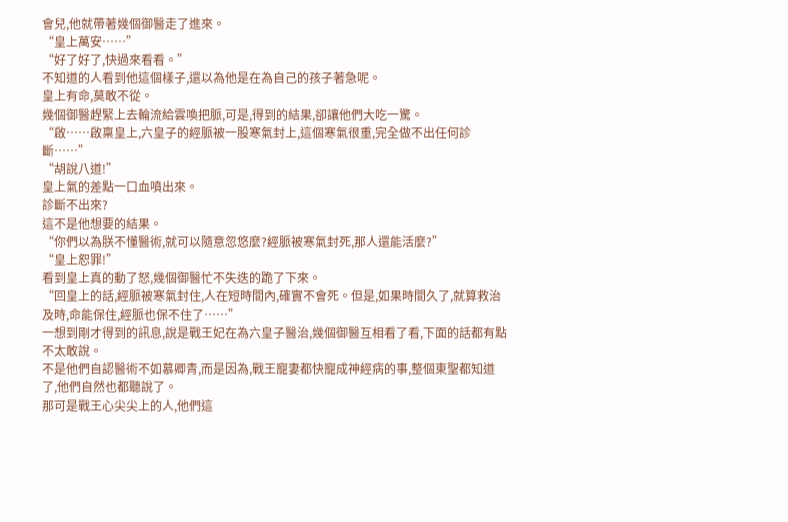會兒,他就帶著幾個御醫走了進來。
“皇上萬安……”
“好了好了,快過來看看。”
不知道的人看到他這個樣子,還以為他是在為自己的孩子著急呢。
皇上有命,莫敢不從。
幾個御醫趕緊上去輪流給雲喚把脈,可是,得到的結果,卻讓他們大吃一驚。
“啟……啟稟皇上,六皇子的經脈被一股寒氣封上,這個寒氣很重,完全做不出任何診斷……”
“胡說八道!”
皇上氣的差點一口血噴出來。
診斷不出來?
這不是他想要的結果。
“你們以為朕不懂醫術,就可以隨意忽悠麼?經脈被寒氣封死,那人還能活麼?”
“皇上恕罪!”
看到皇上真的動了怒,幾個御醫忙不失迭的跪了下來。
“回皇上的話,經脈被寒氣封住,人在短時間內,確實不會死。但是,如果時間久了,就算救治及時,命能保住,經脈也保不住了……”
一想到剛才得到的訊息,說是戰王妃在為六皇子醫治,幾個御醫互相看了看,下面的話都有點不太敢說。
不是他們自認醫術不如慕卿青,而是因為,戰王寵妻都快寵成神經病的事,整個東聖都知道了,他們自然也都聽說了。
那可是戰王心尖尖上的人,他們這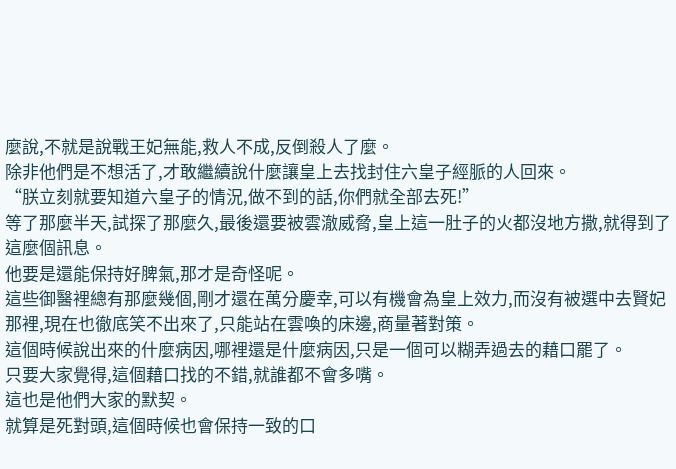麼說,不就是說戰王妃無能,救人不成,反倒殺人了麼。
除非他們是不想活了,才敢繼續說什麼讓皇上去找封住六皇子經脈的人回來。
“朕立刻就要知道六皇子的情況,做不到的話,你們就全部去死!”
等了那麼半天,試探了那麼久,最後還要被雲澈威脅,皇上這一肚子的火都沒地方撒,就得到了這麼個訊息。
他要是還能保持好脾氣,那才是奇怪呢。
這些御醫裡總有那麼幾個,剛才還在萬分慶幸,可以有機會為皇上效力,而沒有被選中去賢妃那裡,現在也徹底笑不出來了,只能站在雲喚的床邊,商量著對策。
這個時候說出來的什麼病因,哪裡還是什麼病因,只是一個可以糊弄過去的藉口罷了。
只要大家覺得,這個藉口找的不錯,就誰都不會多嘴。
這也是他們大家的默契。
就算是死對頭,這個時候也會保持一致的口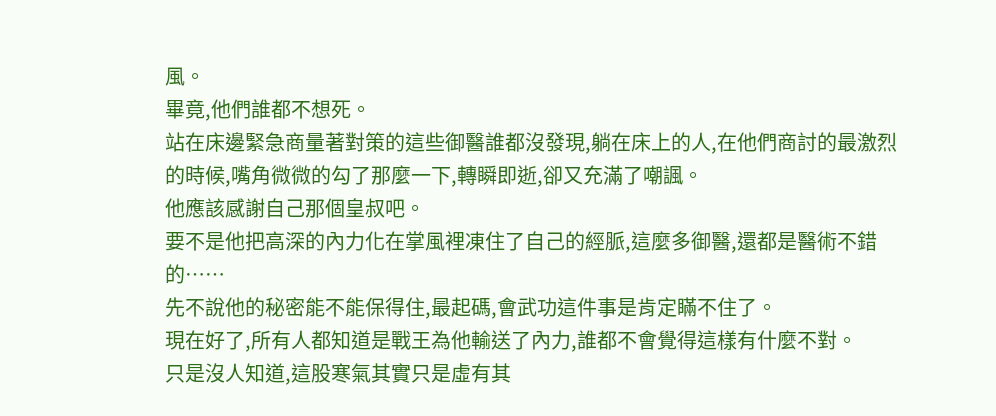風。
畢竟,他們誰都不想死。
站在床邊緊急商量著對策的這些御醫誰都沒發現,躺在床上的人,在他們商討的最激烈的時候,嘴角微微的勾了那麼一下,轉瞬即逝,卻又充滿了嘲諷。
他應該感謝自己那個皇叔吧。
要不是他把高深的內力化在掌風裡凍住了自己的經脈,這麼多御醫,還都是醫術不錯的……
先不說他的秘密能不能保得住,最起碼,會武功這件事是肯定瞞不住了。
現在好了,所有人都知道是戰王為他輸送了內力,誰都不會覺得這樣有什麼不對。
只是沒人知道,這股寒氣其實只是虛有其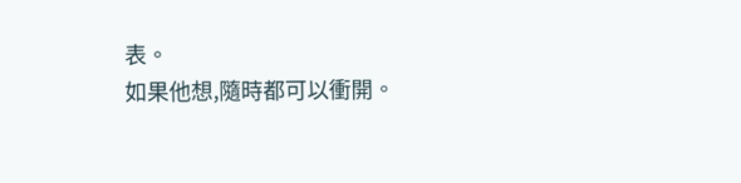表。
如果他想,隨時都可以衝開。